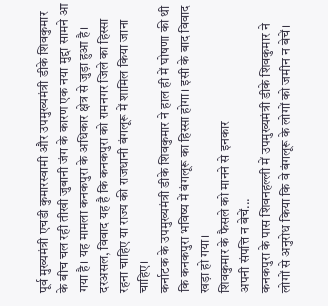पूर्व मुख्यमंत्री एचडी कुमारस्वामी और उपमुख्यमंत्री डीके शिवकुमार के बीच चल रही तीखी जुबानी जंग के कारण एक नया मुद्दा सामने आ गया है। यह मामला कनकपुरा के अधिकार क्षेत्र से जुड़ा हुआ है। दरअसल, विवाद यह है कि कनकपुरा को रामनगर जिले का हिस्सा रहना चाहिए या राज्य की राजधानी बंगलूरू में शामिल किया जाना चाहिए।
कर्नाटक के उपमुख्यमंत्री डीके शिवकुमार ने हाल ही में घोषणा की थी कि कनकपुरा भविष्य में बंगलूरू का हिस्सा होगा। इसी के बाद विवाद खड़ा हो गया।
शिवकुमार के फैसले को मानने से इनकार
अपनी संपत्ति न बेचें...
कनकपुरा के पास शिवनहल्ली में उपमुख्यमंत्री डीके शिवकुमार ने लोगों से अनुरोध किया कि वे बंगलूरू के लोगों को जमीन न बेचें।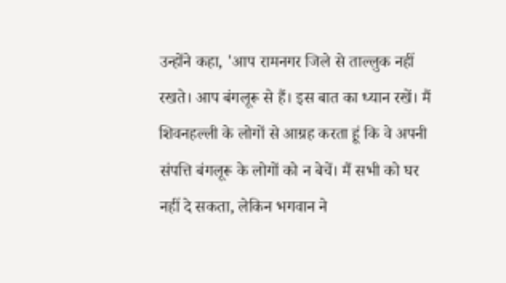उन्होंने कहा, 'आप रामनगर जिले से ताल्लुक नहीं रखते। आप बंगलूरू से हैं। इस बात का ध्यान रखें। मैं शिवनहल्ली के लोगों से आग्रह करता हूं कि वे अपनी संपत्ति बंगलूरू के लोगों को न बेचें। मैं सभी को घर नहीं दे सकता, लेकिन भगवान ने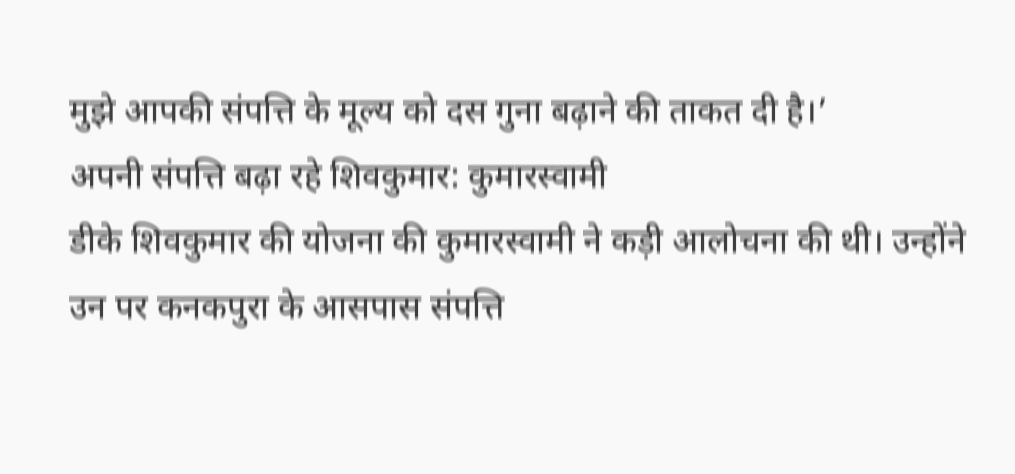मुझे आपकी संपत्ति के मूल्य को दस गुना बढ़ाने की ताकत दी है।’
अपनी संपत्ति बढ़ा रहे शिवकुमार: कुमारस्वामी
डीके शिवकुमार की योजना की कुमारस्वामी ने कड़ी आलोचना की थी। उन्होंने उन पर कनकपुरा के आसपास संपत्ति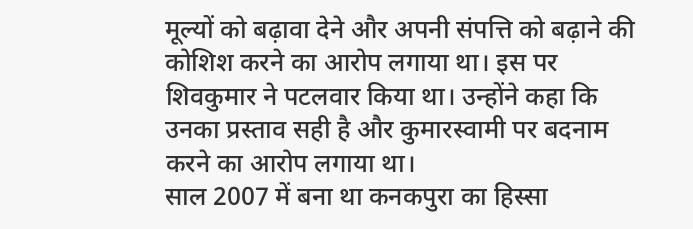मूल्यों को बढ़ावा देने और अपनी संपत्ति को बढ़ाने की कोशिश करने का आरोप लगाया था। इस पर शिवकुमार ने पटलवार किया था। उन्होंने कहा कि उनका प्रस्ताव सही है और कुमारस्वामी पर बदनाम करने का आरोप लगाया था।
साल 2007 में बना था कनकपुरा का हिस्सा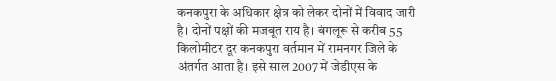कनकपुरा के अधिकार क्षेत्र को लेकर दोनों में विवाद जारी है। दोनों पक्षों की मजबूत राय है। बंगलूरू से करीब 55 किलोमीटर दूर कनकपुरा वर्तमान में रामनगर जिले के अंतर्गत आता है। इसे साल 2007 में जेडीएस के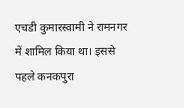एचडी कुमारस्वामी ने रामनगर में शामिल किया था। इससे पहले कनकपुरा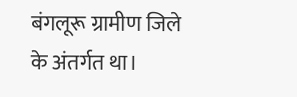बंगलूरू ग्रामीण जिले के अंतर्गत था।